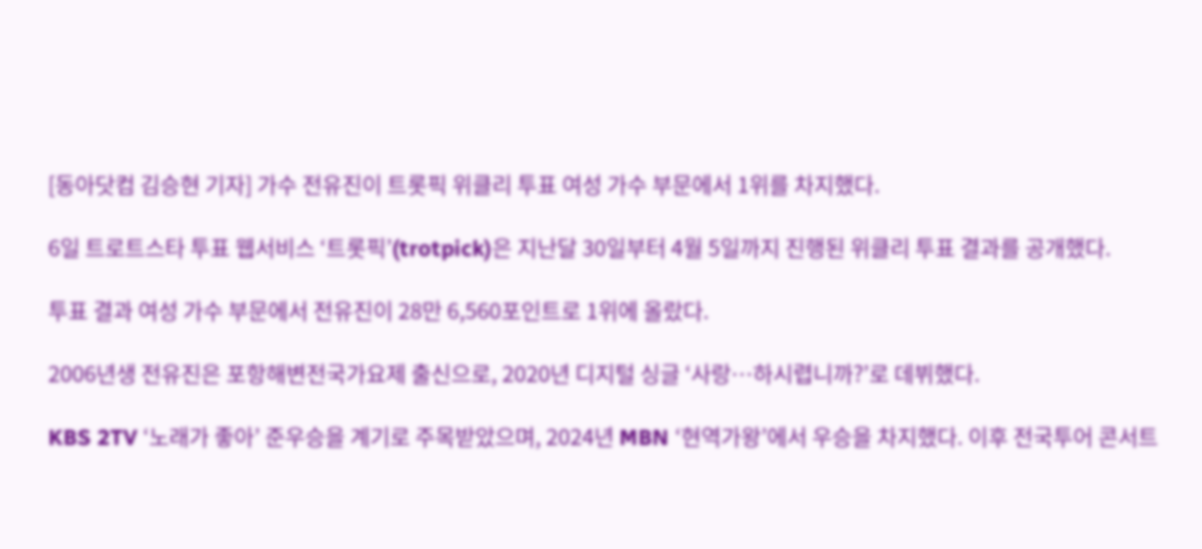[동아닷컴 김승현 기자] 가수 전유진이 트롯픽 위클리 투표 여성 가수 부문에서 1위를 차지했다.

6일 트로트스타 투표 웹서비스 ‘트롯픽’(trotpick)은 지난달 30일부터 4월 5일까지 진행된 위클리 투표 결과를 공개했다.

투표 결과 여성 가수 부문에서 전유진이 28만 6,560포인트로 1위에 올랐다.

2006년생 전유진은 포항해변전국가요제 출신으로, 2020년 디지털 싱글 ‘사랑…하시렵니까?’로 데뷔했다.

KBS 2TV ‘노래가 좋아’ 준우승을 계기로 주목받았으며, 2024년 MBN ‘현역가왕’에서 우승을 차지했다. 이후 전국투어 콘서트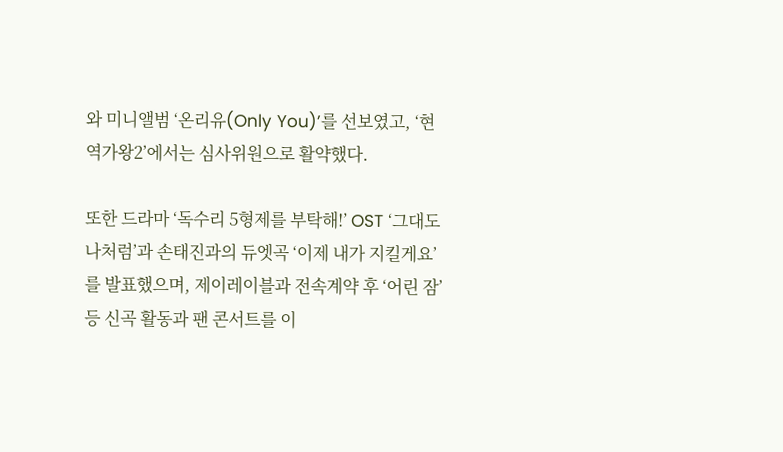와 미니앨범 ‘온리유(Only You)’를 선보였고, ‘현역가왕2’에서는 심사위원으로 활약했다.

또한 드라마 ‘독수리 5형제를 부탁해!’ OST ‘그대도 나처럼’과 손태진과의 듀엣곡 ‘이제 내가 지킬게요’를 발표했으며, 제이레이블과 전속계약 후 ‘어린 잠’ 등 신곡 활동과 팬 콘서트를 이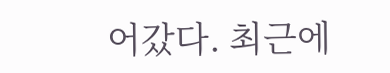어갔다. 최근에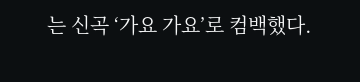는 신곡 ‘가요 가요’로 컴백했다.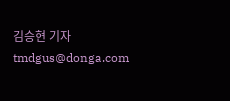김승현 기자 tmdgus@donga.com